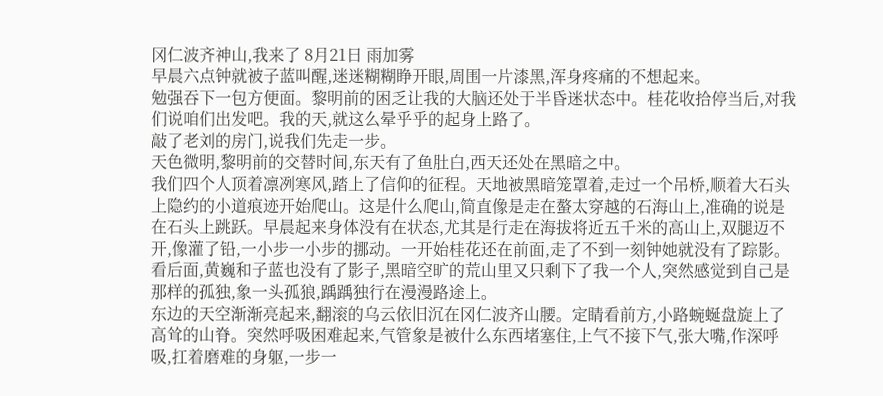冈仁波齐神山,我来了 8月21日 雨加雾
早晨六点钟就被子蓝叫醒,迷迷糊糊睁开眼,周围一片漆黑,浑身疼痛的不想起来。
勉强吞下一包方便面。黎明前的困乏让我的大脑还处于半昏迷状态中。桂花收拾停当后,对我们说咱们出发吧。我的天,就这么晕乎乎的起身上路了。
敲了老刘的房门,说我们先走一步。
天色微明,黎明前的交替时间,东天有了鱼肚白,西天还处在黑暗之中。
我们四个人顶着凛冽寒风,踏上了信仰的征程。天地被黑暗笼罩着,走过一个吊桥,顺着大石头上隐约的小道痕迹开始爬山。这是什么爬山,简直像是走在螯太穿越的石海山上,准确的说是在石头上跳跃。早晨起来身体没有在状态,尤其是行走在海拔将近五千米的高山上,双腿迈不开,像灌了铅,一小步一小步的挪动。一开始桂花还在前面,走了不到一刻钟她就没有了踪影。看后面,黄巍和子蓝也没有了影子,黑暗空旷的荒山里又只剩下了我一个人,突然感觉到自己是那样的孤独,象一头孤狼,踽踽独行在漫漫路途上。
东边的天空渐渐亮起来,翻滚的乌云依旧沉在冈仁波齐山腰。定睛看前方,小路蜿蜒盘旋上了高耸的山脊。突然呼吸困难起来,气管象是被什么东西堵塞住,上气不接下气,张大嘴,作深呼吸,扛着磨难的身躯,一步一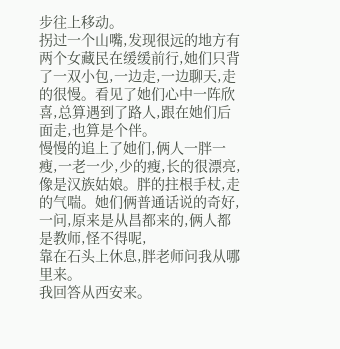步往上移动。
拐过一个山嘴,发现很远的地方有两个女藏民在缓缓前行,她们只背了一双小包,一边走,一边聊天,走的很慢。看见了她们心中一阵欣喜,总算遇到了路人,跟在她们后面走,也算是个伴。
慢慢的追上了她们,俩人一胖一瘦,一老一少,少的瘦,长的很漂亮,像是汉族姑娘。胖的拄根手杖,走的气喘。她们俩普通话说的奇好,一问,原来是从昌都来的,俩人都是教师,怪不得呢,
靠在石头上休息,胖老师问我从哪里来。
我回答从西安来。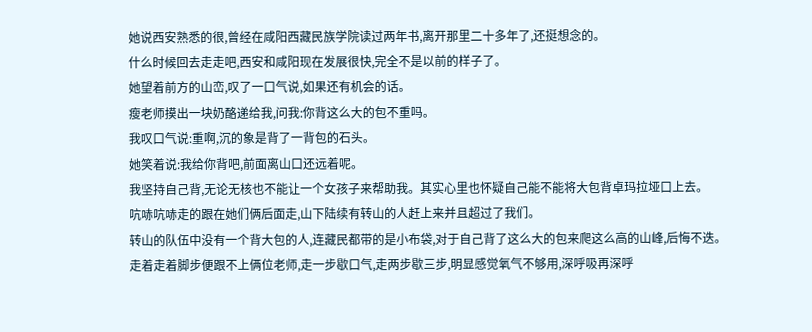她说西安熟悉的很,曾经在咸阳西藏民族学院读过两年书,离开那里二十多年了,还挺想念的。
什么时候回去走走吧,西安和咸阳现在发展很快,完全不是以前的样子了。
她望着前方的山峦,叹了一口气说,如果还有机会的话。
瘦老师摸出一块奶酪递给我,问我:你背这么大的包不重吗。
我叹口气说:重啊,沉的象是背了一背包的石头。
她笑着说:我给你背吧,前面离山口还远着呢。
我坚持自己背,无论无核也不能让一个女孩子来帮助我。其实心里也怀疑自己能不能将大包背卓玛拉垭口上去。
吭哧吭哧走的跟在她们俩后面走,山下陆续有转山的人赶上来并且超过了我们。
转山的队伍中没有一个背大包的人,连藏民都带的是小布袋,对于自己背了这么大的包来爬这么高的山峰,后悔不迭。
走着走着脚步便跟不上俩位老师,走一步歇口气,走两步歇三步,明显感觉氧气不够用,深呼吸再深呼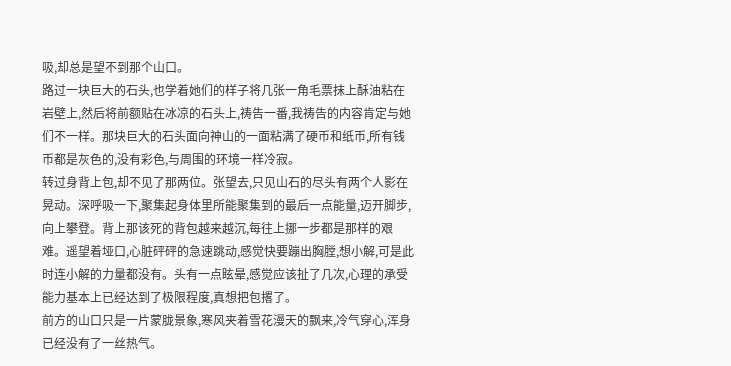吸,却总是望不到那个山口。
路过一块巨大的石头,也学着她们的样子将几张一角毛票抹上酥油粘在岩壁上,然后将前额贴在冰凉的石头上,祷告一番,我祷告的内容肯定与她们不一样。那块巨大的石头面向神山的一面粘满了硬币和纸币,所有钱币都是灰色的,没有彩色,与周围的环境一样冷寂。
转过身背上包,却不见了那两位。张望去,只见山石的尽头有两个人影在晃动。深呼吸一下,聚集起身体里所能聚集到的最后一点能量,迈开脚步,向上攀登。背上那该死的背包越来越沉,每往上挪一步都是那样的艰难。遥望着垭口,心脏砰砰的急速跳动,感觉快要蹦出胸膛,想小解,可是此时连小解的力量都没有。头有一点眩晕,感觉应该扯了几次,心理的承受能力基本上已经达到了极限程度,真想把包撂了。
前方的山口只是一片蒙胧景象,寒风夹着雪花漫天的飘来,冷气穿心,浑身已经没有了一丝热气。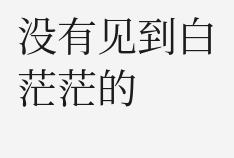没有见到白茫茫的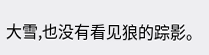大雪,也没有看见狼的踪影。